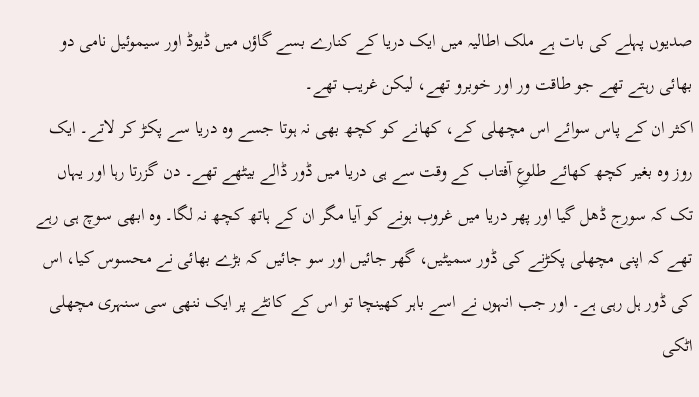صدیوں پہلے کی بات ہے ملک اطالیہ میں ایک دریا کے کنارے بسے گاؤں میں ڈیوڈ اور سیموئیل نامی دو بھائی رہتے تھے جو طاقت ور اور خوبرو تھے، لیکن غریب تھے۔
اکثر ان کے پاس سوائے اس مچھلی کے، کھانے کو کچھ بھی نہ ہوتا جسے وہ دریا سے پکڑ کر لاتے۔ ایک روز وہ بغیر کچھ کھائے طلوعِ آفتاب کے وقت سے ہی دریا میں ڈور ڈالے بیٹھے تھے۔ دن گزرتا رہا اور یہاں تک کہ سورج ڈھل گیا اور پھر دریا میں غروب ہونے کو آیا مگر ان کے ہاتھ کچھ نہ لگا۔ وہ ابھی سوچ ہی رہے تھے کہ اپنی مچھلی پکڑنے کی ڈور سمیٹیں، گھر جائیں اور سو جائیں کہ بڑے بھائی نے محسوس کیا، اس کی ڈور ہل رہی ہے۔ اور جب انہوں نے اسے باہر کھینچا تو اس کے کانٹے پر ایک ننھی سی سنہری مچھلی اٹکی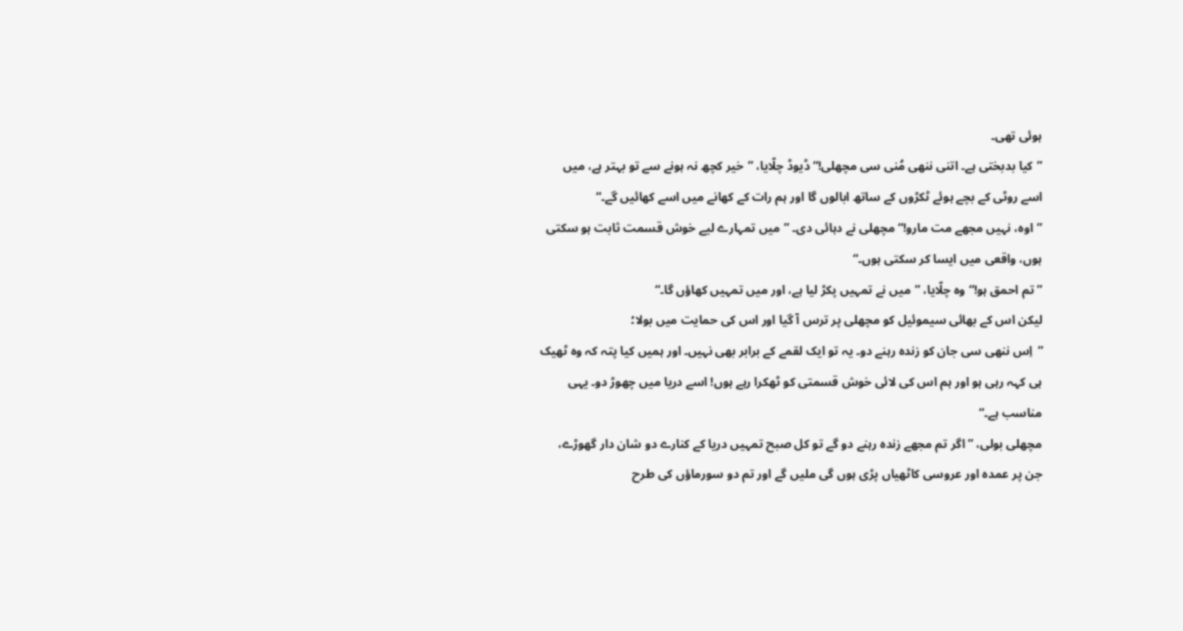ہوئی تھی۔
”کیا بدبختی ہے۔ اتنی ننھی مُنی سی مچھلی!“ ڈیوڈ چلّایا، ”خیر کچھ نہ ہونے سے تو بہتر ہے، میں اسے روٹی کے بچے ہوئے ٹکڑوں کے ساتھ ابالوں گا اور ہم رات کے کھانے میں اسے کھائیں گے۔“
”اوہ، نہیں مجھے مت مارو!“ مچھلی نے دہائی دی۔ ”میں تمہارے لیے خوش قسمت ثابت ہو سکتی ہوں، واقعی میں ایسا کر سکتی ہوں۔“
”تم احمق ہو!“ وہ چلّایا، ”میں نے تمہیں پکڑ لیا ہے، اور میں تمہیں کھاؤں گا۔“
لیکن اس کے بھائی سیموئیل کو مچھلی پر ترس آ گیا اور اس کی حمایت میں بولا؛
”اِس ننھی سی جان کو زندہ رہنے دو۔ یہ تو ایک لقمے کے برابر بھی نہیں۔ اور ہمیں کیا پتہ کہ وہ ٹھیک ہی کہہ رہی ہو اور ہم اس کی لائی خوش قسمتی کو ٹھکرا رہے ہوں! اسے دریا میں چھوڑ دو۔ یہی مناسب ہے۔“
مچھلی بولی، ”اگر تم مجھے زندہ رہنے دو گے تو کل صبح تمہیں دریا کے کنارے دو شان دار گھوڑے، جن پر عمدہ اور عروسی کاٹھیاں پڑی ہوں گی ملیں گے اور تم دو سورماؤں کی طرح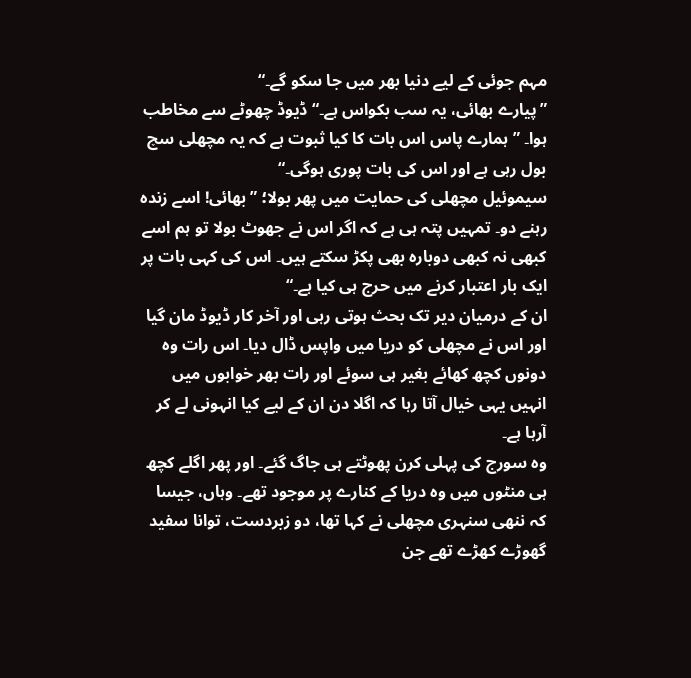مہم جوئی کے لیے دنیا بھر میں جا سکو گے۔“
”پیارے بھائی، یہ سب بکواس ہے۔“ ڈیوڈ چھوٹے سے مخاطب ہوا۔ ” ہمارے پاس اس بات کا کیا ثبوت ہے کہ یہ مچھلی سچ بول رہی ہے اور اس کی بات پوری ہوگی۔“
سیموئیل مچھلی کی حمایت میں پھر بولا؛ ”بھائی! اسے زندہ رہنے دو۔ تمہیں پتہ ہی ہے کہ اگر اس نے جھوٹ بولا تو ہم اسے کبھی نہ کبھی دوبارہ بھی پکڑ سکتے ہیں۔ اس کی کہی بات پر ایک بار اعتبار کرنے میں حرج ہی کیا ہے۔“
ان کے درمیان دیر تک بحث ہوتی رہی اور آخر کار ڈیوڈ مان گیا اور اس نے مچھلی کو دریا میں واپس ڈال دیا۔ اس رات وہ دونوں کچھ کھائے بغیر ہی سوئے اور رات بھر خوابوں میں انہیں یہی خیال آتا رہا کہ اگلا دن ان کے لیے کیا انہونی لے کر آرہا ہے۔
وہ سورج کی پہلی کرن پھوٹتے ہی جاگ گئے۔ اور پھر اگلے کچھ ہی منٹوں میں وہ دریا کے کنارے پر موجود تھے۔ وہاں، جیسا کہ ننھی سنہری مچھلی نے کہا تھا، دو زبردست، توانا سفید گھوڑے کھڑے تھے جن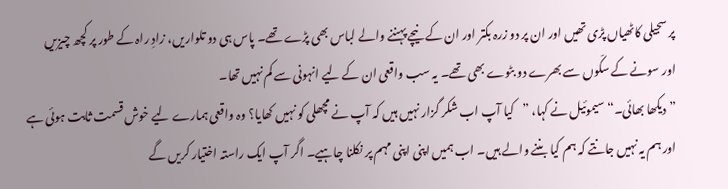پر سجیلی کاٹھیاں پڑی تھیں اور ان پر دو زرہ بکتر اور ان کے نیچے پہننے والے لباس بھی پڑے تھے۔ پاس ہی دو تلواریں، زادِ راہ کے طور پر کچھ چیزیں اور سونے کے سکّوں سے بھرے دو بٹوے بھی تھے۔ یہ سب واقعی ان کے لیے انہونی سے کم نہیں تھا۔
”دیکھا بھائی۔“ سیموئیل نے کہا، ”کیا آپ اب شکر گزار نہیں ہیں کہ آپ نے مچھلی کو نہیں کھایا؟ وہ واقعی ہمارے لیے خوش قسمت ثابت ہوئی ہے اور ہم یہ نہیں جانتے کہ ہم کیا بننے والے ہیں۔ اب ہمیں اپنی اپنی مہم پر نکلنا چاہیے۔ اگر آپ ایک راستہ اختیار کریں گے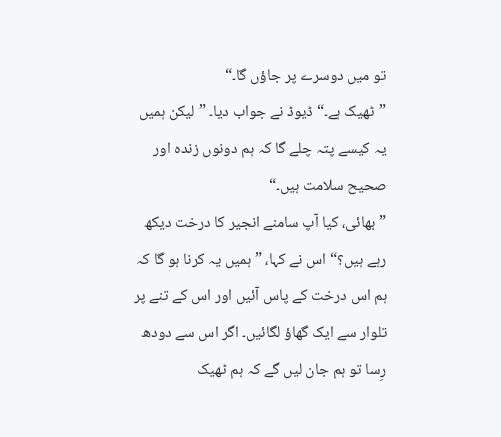تو میں دوسرے پر جاؤں گا۔“
”ٹھیک ہے۔“ ڈیوڈ نے جواب دیا۔ ”لیکن ہمیں یہ کیسے پتہ چلے گا کہ ہم دونوں زندہ اور صحیح سلامت ہیں۔“
”بھائی، کیا آپ سامنے انجیر کا درخت دیکھ رہے ہیں؟“ اس نے کہا، ”ہمیں یہ کرنا ہو گا کہ ہم اس درخت کے پاس آئیں اور اس کے تنے پر تلوار سے ایک گھاؤ لگائیں۔ اگر اس سے دودھ رِسا تو ہم جان لیں گے کہ ہم ٹھیک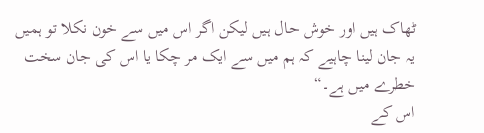ٹھاک ہیں اور خوش حال ہیں لیکن اگر اس میں سے خون نکلا تو ہمیں یہ جان لینا چاہیے کہ ہم میں سے ایک مر چکا یا اس کی جان سخت خطرے میں ہے۔“
اس کے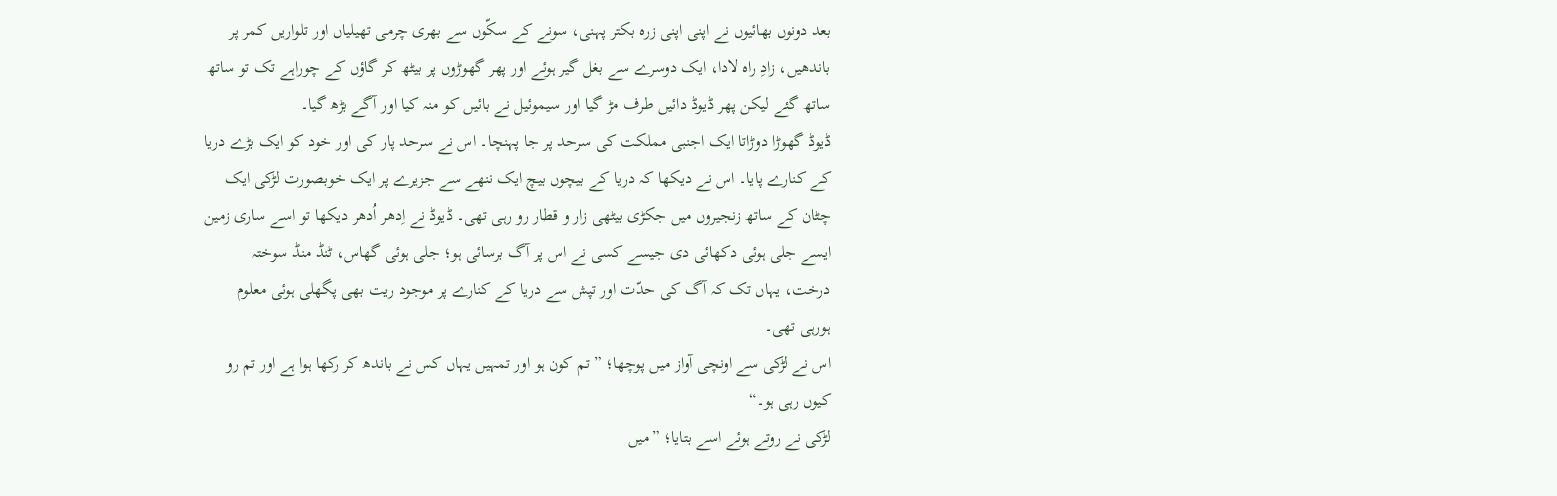بعد دونوں بھائیوں نے اپنی اپنی زرہ بکتر پہنی، سونے کے سکّوں سے بھری چرمی تھیلیاں اور تلواریں کمر پر باندھیں، زادِ راہ لادا، ایک دوسرے سے بغل گیر ہوئے اور پھر گھوڑوں پر بیٹھ کر گاؤں کے چوراہے تک تو ساتھ ساتھ گئے لیکن پھر ڈیوڈ دائیں طرف مڑ گیا اور سیموئیل نے بائیں کو منہ کیا اور آگے بڑھ گیا۔
ڈیوڈ گھوڑا دوڑاتا ایک اجنبی مملکت کی سرحد پر جا پہنچا۔ اس نے سرحد پار کی اور خود کو ایک بڑے دریا کے کنارے پایا۔ اس نے دیکھا کہ دریا کے بیچوں بیچ ایک ننھے سے جزیرے پر ایک خوبصورت لڑکی ایک چٹان کے ساتھ زنجیروں میں جکڑی بیٹھی زار و قطار رو رہی تھی۔ ڈیوڈ نے اِدھر اُدھر دیکھا تو اسے ساری زمین ایسے جلی ہوئی دکھائی دی جیسے کسی نے اس پر آگ برسائی ہو؛ جلی ہوئی گھاس، ٹنڈ منڈ سوختہ درخت، یہاں تک کہ آگ کی حدّت اور تپش سے دریا کے کنارے پر موجود ریت بھی پگھلی ہوئی معلوم ہورہی تھی۔
اس نے لڑکی سے اونچی آواز میں پوچھا؛ ”تم کون ہو اور تمہیں یہاں کس نے باندھ کر رکھا ہوا ہے اور تم رو کیوں رہی ہو۔“
لڑکی نے روتے ہوئے اسے بتایا؛ ”میں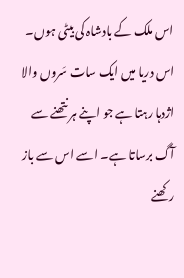اس ملک کے بادشاہ کی بیٹی ہوں۔ اس دریا میں ایک سات سَروں والا اژدہا رہتا ہے جو اپنے ہر نتھنے سے آگ برساتا ہے۔ اسے اس سے باز رکھنے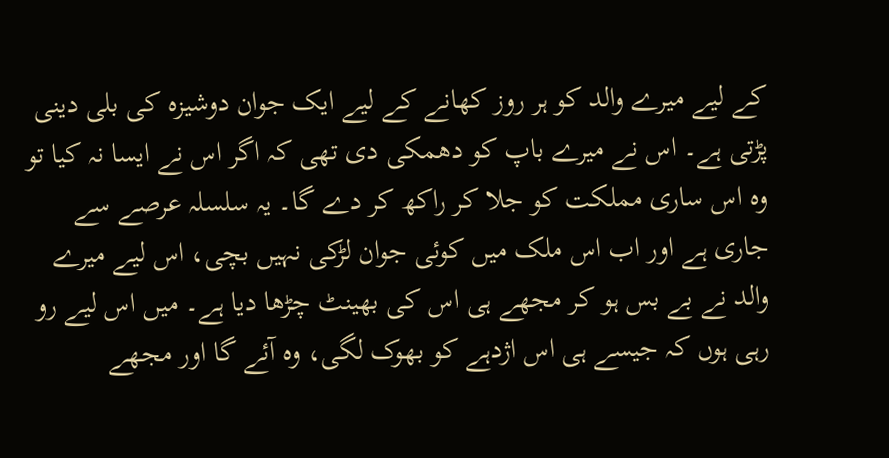کے لیے میرے والد کو ہر روز کھانے کے لیے ایک جوان دوشیزہ کی بلی دینی پڑتی ہے۔ اس نے میرے باپ کو دھمکی دی تھی کہ اگر اس نے ایسا نہ کیا تو وہ اس ساری مملکت کو جلا کر راکھ کر دے گا۔ یہ سلسلہ عرصے سے جاری ہے اور اب اس ملک میں کوئی جوان لڑکی نہیں بچی، اس لیے میرے والد نے بے بس ہو کر مجھے ہی اس کی بھینٹ چڑھا دیا ہے۔ میں اس لیے رو رہی ہوں کہ جیسے ہی اس اژدہے کو بھوک لگی، وہ آئے گا اور مجھے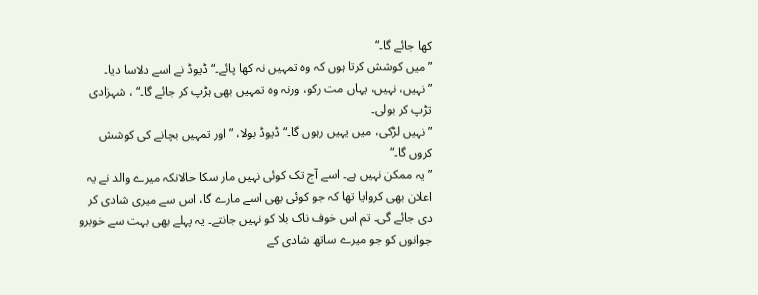کھا جائے گا۔“
”میں کوشش کرتا ہوں کہ وہ تمہیں نہ کھا پائے۔“ ڈیوڈ نے اسے دلاسا دیا۔
”نہیں، نہیں، یہاں مت رکو، ورنہ وہ تمہیں بھی ہڑپ کر جائے گا۔“ ، شہزادی تڑپ کر بولی۔
”نہیں لڑکی، میں یہیں رہوں گا۔“ ڈیوڈ بولا، ”اور تمہیں بچانے کی کوشش کروں گا۔“
”یہ ممکن نہیں ہے۔ اسے آج تک کوئی نہیں مار سکا حالانکہ میرے والد نے یہ اعلان بھی کروایا تھا کہ جو کوئی بھی اسے مارے گا، اس سے میری شادی کر دی جائے گی۔ تم اس خوف ناک بلا کو نہیں جانتے۔ یہ پہلے بھی بہت سے خوبرو جوانوں کو جو میرے ساتھ شادی کے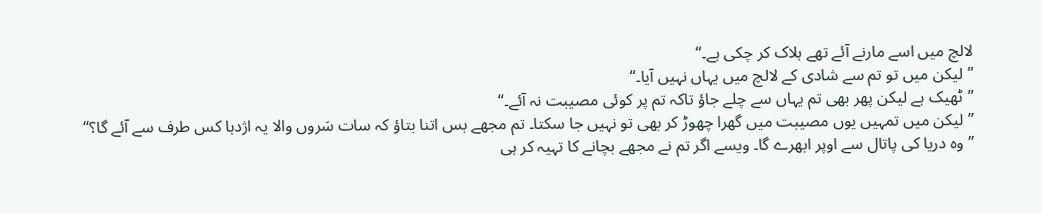لالچ میں اسے مارنے آئے تھے ہلاک کر چکی ہے۔“
”لیکن میں تو تم سے شادی کے لالچ میں یہاں نہیں آیا۔“
”ٹھیک ہے لیکن پھر بھی تم یہاں سے چلے جاؤ تاکہ تم پر کوئی مصیبت نہ آئے۔“
”لیکن میں تمہیں یوں مصیبت میں گھرا چھوڑ کر بھی تو نہیں جا سکتا۔ تم مجھے بس اتنا بتاؤ کہ سات سَروں والا یہ اژدہا کس طرف سے آئے گا؟“
”وہ دریا کی پاتال سے اوپر ابھرے گا۔ ویسے اگر تم نے مجھے بچانے کا تہیہ کر ہی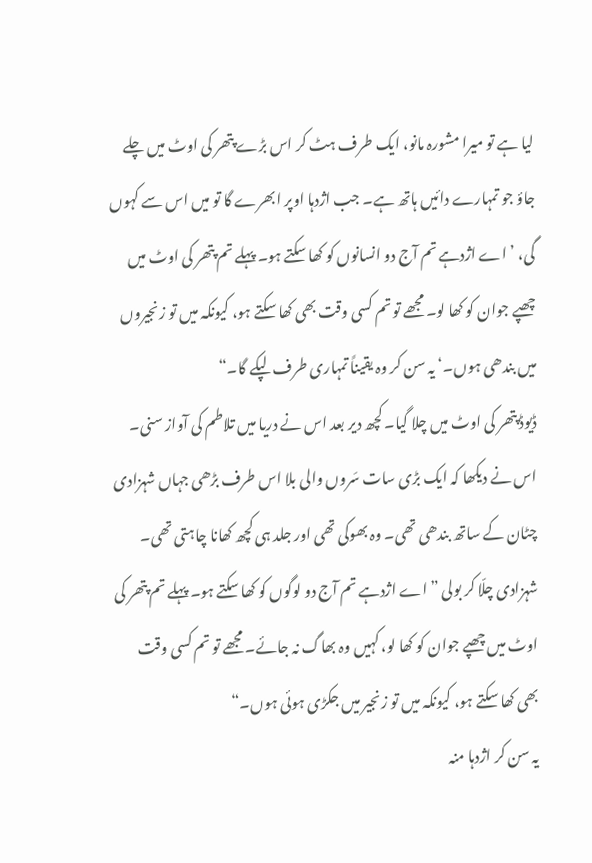لیا ہے تو میرا مشورہ مانو، ایک طرف ہٹ کر اس بڑے پتھر کی اوٹ میں چلے جاؤ جو تمہارے دائیں ہاتھ ہے۔ جب اژدہا اوپر ابھرے گا تو میں اس سے کہوں گی، ’اے اژدہے تم آج دو انسانوں کو کھا سکتے ہو۔ پہلے تم پتھر کی اوٹ میں چھپے جوان کو کھا لو۔ مجھے تو تم کسی وقت بھی کھا سکتے ہو، کیونکہ میں تو زنجیروں میں بندھی ہوں۔‘ یہ سن کر وہ یقیناً تمہاری طرف لپکے گا۔“
ڈیوڈ پتھر کی اوٹ میں چلا گیا۔ کچھ دیر بعد اس نے دریا میں تلاطم کی آواز سنی۔ اس نے دیکھا کہ ایک بڑی سات سَروں والی بلا اس طرف بڑھی جہاں شہزادی چٹان کے ساتھ بندھی تھی۔ وہ بھوکی تھی اور جلد ہی کچھ کھانا چاہتی تھی۔ شہزادی چلّا کر بولی ”اے اژدہے تم آج دو لوگوں کو کھا سکتے ہو۔ پہلے تم پتھر کی اوٹ میں چھپے جوان کو کھا لو، کہیں وہ بھاگ نہ جائے۔ مجھے تو تم کسی وقت بھی کھا سکتے ہو، کیونکہ میں تو زنجیر میں جکڑی ہوئی ہوں۔“
یہ سن کر اژدہا منہ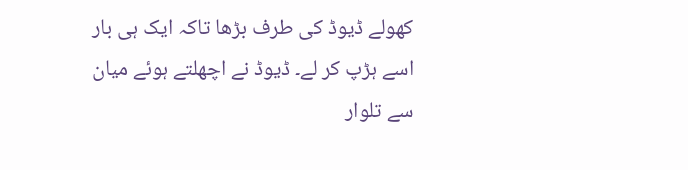کھولے ڈیوڈ کی طرف بڑھا تاکہ ایک ہی بار اسے ہڑپ کر لے۔ ڈیوڈ نے اچھلتے ہوئے میان سے تلوار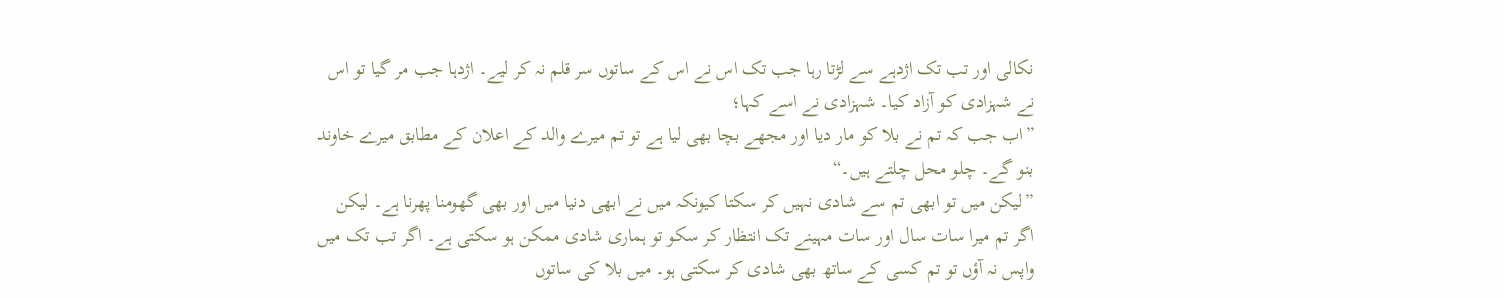نکالی اور تب تک اژدہے سے لڑتا رہا جب تک اس نے اس کے ساتوں سر قلم نہ کر لیے۔ اژدہا جب مر گیا تو اس نے شہزادی کو آزاد کیا۔ شہزادی نے اسے کہا؛
”اب جب کہ تم نے بلا کو مار دیا اور مجھے بچا بھی لیا ہے تو تم میرے والد کے اعلان کے مطابق میرے خاوند بنو گے۔ چلو محل چلتے ہیں۔“
”لیکن میں تو ابھی تم سے شادی نہیں کر سکتا کیونکہ میں نے ابھی دنیا میں اور بھی گھومنا پھرنا ہے۔ لیکن اگر تم میرا سات سال اور سات مہینے تک انتظار کر سکو تو ہماری شادی ممکن ہو سکتی ہے۔ اگر تب تک میں واپس نہ آؤں تو تم کسی کے ساتھ بھی شادی کر سکتی ہو۔ میں بلا کی ساتوں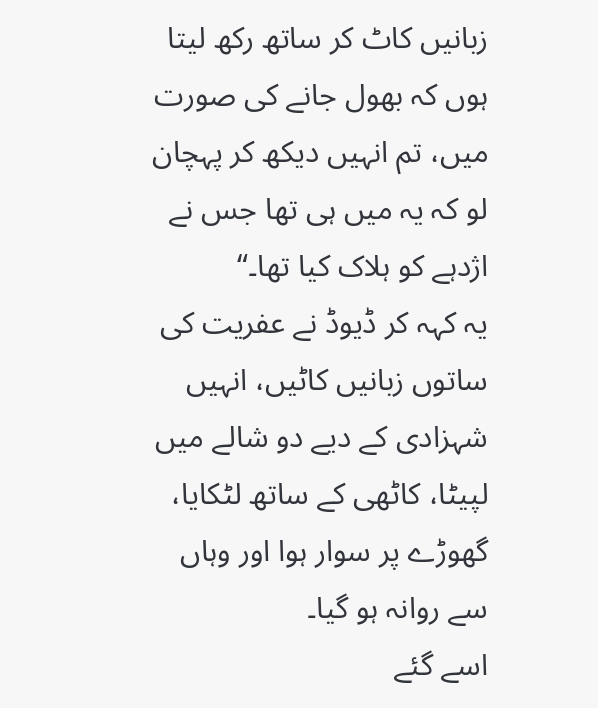زبانیں کاٹ کر ساتھ رکھ لیتا ہوں کہ بھول جانے کی صورت میں، تم انہیں دیکھ کر پہچان لو کہ یہ میں ہی تھا جس نے اژدہے کو ہلاک کیا تھا۔“
یہ کہہ کر ڈیوڈ نے عفریت کی ساتوں زبانیں کاٹیں، انہیں شہزادی کے دیے دو شالے میں لپیٹا، کاٹھی کے ساتھ لٹکایا، گھوڑے پر سوار ہوا اور وہاں سے روانہ ہو گیا۔
اسے گئے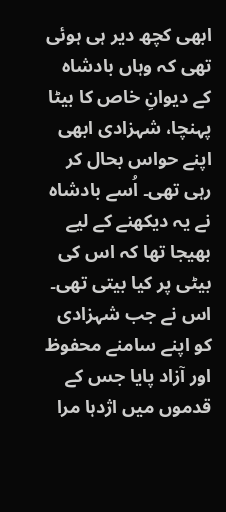ابھی کچھ دیر ہی ہوئی تھی کہ وہاں بادشاہ کے دیوانِ خاص کا بیٹا پہنچا، شہزادی ابھی اپنے حواس بحال کر رہی تھی۔ اُسے بادشاہ نے یہ دیکھنے کے لیے بھیجا تھا کہ اس کی بیٹی پر کیا بیتی تھی۔ اس نے جب شہزادی کو اپنے سامنے محفوظ اور آزاد پایا جس کے قدموں میں اژدہا مرا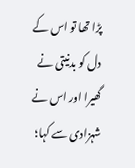پڑا تھا تو اس کے دل کو بدنیتی نے گھیرا اور اس نے شہزادی سے کہا؛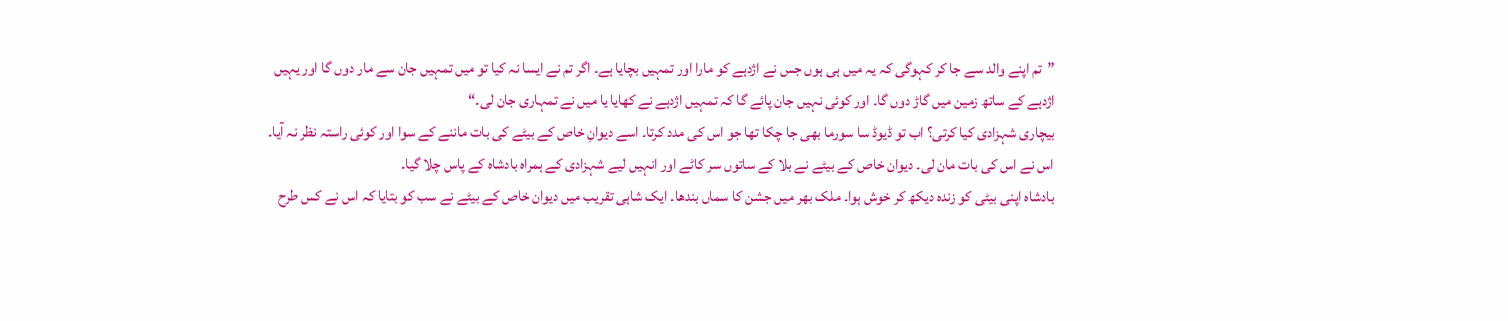”تم اپنے والد سے جا کر کہوگی کہ یہ میں ہی ہوں جس نے اژدہے کو مارا اور تمہیں بچایا ہے۔ اگر تم نے ایسا نہ کیا تو میں تمہیں جان سے مار دوں گا اور یہیں اژدہے کے ساتھ زمین میں گاڑ دوں گا۔ اور کوئی نہیں جان پائے گا کہ تمہیں اژدہے نے کھایا یا میں نے تمہاری جان لی۔“
بیچاری شہزادی کیا کرتی؟ اب تو ڈیوڈ سا سورما بھی جا چکا تھا جو اس کی مدد کرتا۔ اسے دیوانِ خاص کے بیٹے کی بات ماننے کے سوا اور کوئی راستہ نظر نہ آیا۔ اس نے اس کی بات مان لی۔ دیوان خاص کے بیٹے نے بلا کے ساتوں سر کاٹے اور انہیں لیے شہزادی کے ہمراہ بادشاہ کے پاس چلا گیا۔
بادشاہ اپنی بیٹی کو زندہ دیکھ کر خوش ہوا۔ ملک بھر میں جشن کا سماں بندھا۔ ایک شاہی تقریب میں دیوان خاص کے بیٹے نے سب کو بتایا کہ اس نے کس طرح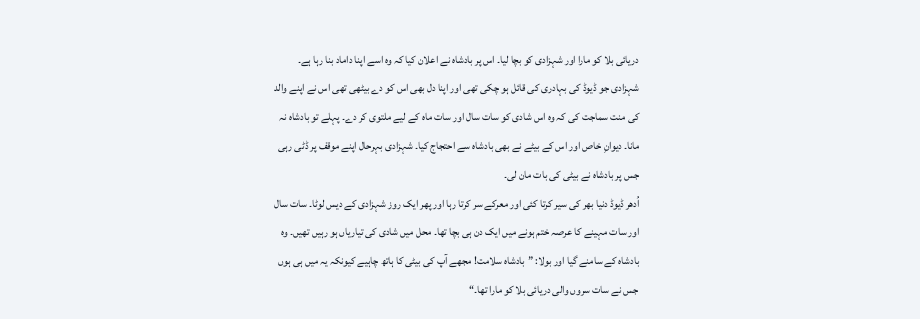دریائی بلا کو مارا اور شہزادی کو بچا لیا۔ اس پر بادشاہ نے اعلان کیا کہ وہ اسے اپنا داماد بنا رہا ہے۔
شہزادی جو ڈیوڈ کی بہادری کی قائل ہو چکی تھی اور اپنا دل بھی اس کو دے بیٹھی تھی اس نے اپنے والد کی منت سماجت کی کہ وہ اس شادی کو سات سال اور سات ماہ کے لیے ملتوی کر دے۔ پہلے تو بادشاہ نہ مانا۔ دیوانِ خاص اور اس کے بیٹے نے بھی بادشاہ سے احتجاج کیا۔ شہزادی بہرحال اپنے موقف پر ڈٹی رہی جس پر بادشاہ نے بیٹی کی بات مان لی۔
اُدھر ڈیوڈ دنیا بھر کی سیر کرتا کئی اور معرکے سر کرتا رہا اور پھر ایک روز شہزادی کے دیس لوٹا۔ سات سال اور سات مہینے کا عرصہ ختم ہونے میں ایک دن ہی بچا تھا۔ محل میں شادی کی تیاریاں ہو رہیں تھیں۔ وہ بادشاہ کے سامنے گیا اور بولا: ”بادشاہ سلامت! مجھے آپ کی بیٹی کا ہاتھ چاہیے کیونکہ یہ میں ہی ہوں جس نے سات سروں والی دریائی بلا کو مارا تھا۔“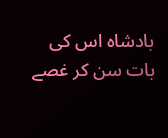بادشاہ اس کی بات سن کر غصے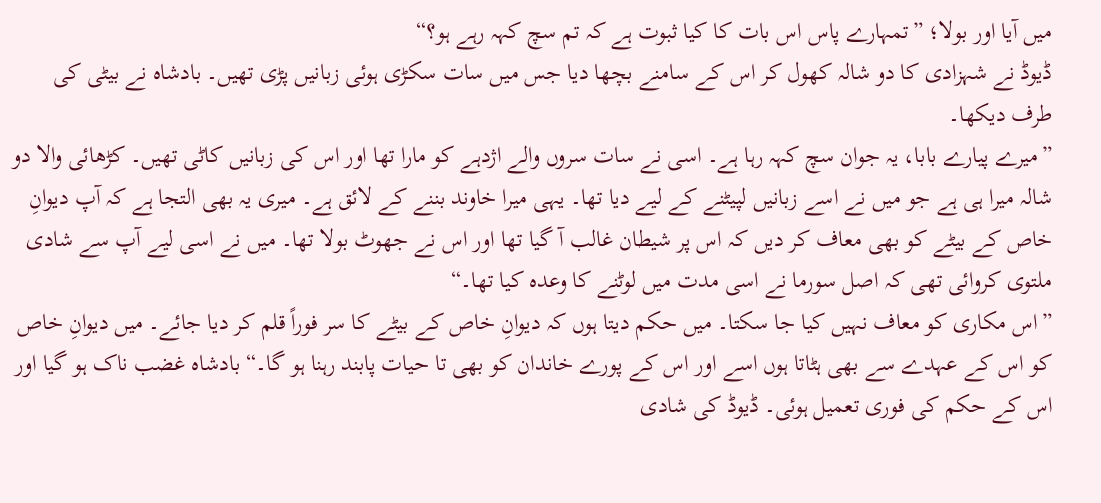میں آیا اور بولا؛ ”تمہارے پاس اس بات کا کیا ثبوت ہے کہ تم سچ کہہ رہے ہو؟“
ڈیوڈ نے شہزادی کا دو شالہ کھول کر اس کے سامنے بچھا دیا جس میں سات سکڑی ہوئی زبانیں پڑی تھیں۔ بادشاہ نے بیٹی کی طرف دیکھا۔
”میرے پیارے بابا، یہ جوان سچ کہہ رہا ہے۔ اسی نے سات سروں والے اژدہے کو مارا تھا اور اس کی زبانیں کاٹی تھیں۔ کڑھائی والا دو شالہ میرا ہی ہے جو میں نے اسے زبانیں لپیٹنے کے لیے دیا تھا۔ یہی میرا خاوند بننے کے لائق ہے۔ میری یہ بھی التجا ہے کہ آپ دیوانِ خاص کے بیٹے کو بھی معاف کر دیں کہ اس پر شیطان غالب آ گیا تھا اور اس نے جھوٹ بولا تھا۔ میں نے اسی لیے آپ سے شادی ملتوی کروائی تھی کہ اصل سورما نے اسی مدت میں لوٹنے کا وعدہ کیا تھا۔“
”اس مکاری کو معاف نہیں کیا جا سکتا۔ میں حکم دیتا ہوں کہ دیوانِ خاص کے بیٹے کا سر فوراً قلم کر دیا جائے۔ میں دیوانِ خاص کو اس کے عہدے سے بھی ہٹاتا ہوں اسے اور اس کے پورے خاندان کو بھی تا حیات پابند رہنا ہو گا۔“ بادشاہ غضب ناک ہو گیا اور اس کے حکم کی فوری تعمیل ہوئی۔ ڈیوڈ کی شادی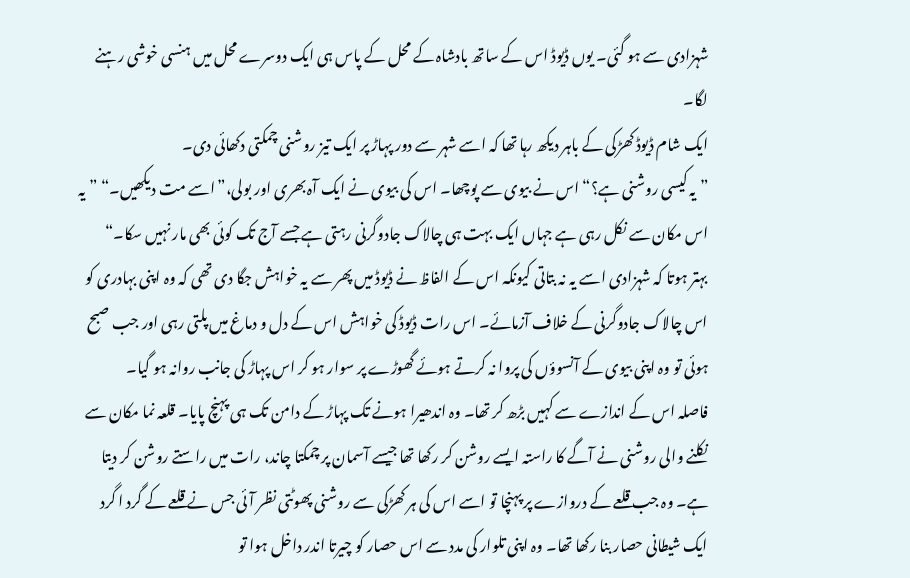شہزادی سے ہو گئی۔ یوں ڈیوڈ اس کے ساتھ بادشاہ کے محل کے پاس ہی ایک دوسرے محل میں ہنسی خوشی رہنے لگا۔
ایک شام ڈیوڈ کھڑکی کے باہر دیکھ رہا تھا کہ اسے شہر سے دور پہاڑ پر ایک تیز روشنی چمکتی دکھائی دی۔
”یہ کیسی روشنی ہے؟“ اس نے بیوی سے پوچھا۔ اس کی بیوی نے ایک آہ بھری اور بولی،”اسے مت دیکھیں۔“ ”یہ اس مکان سے نکل رہی ہے جہاں ایک بہت ہی چالاک جادوگرنی رہتی ہے جسے آج تک کوئی بھی مار نہیں سکا۔“
بہتر ہوتا کہ شہزادی اسے یہ نہ بتاتی کیونکہ اس کے الفاظ نے ڈیوڈ میں پھر سے یہ خواہش جگا دی تھی کہ وہ اپنی بہادری کو اس چالاک جادوگرنی کے خلاف آزمائے۔ اس رات ڈیوڈ کی خواہش اس کے دل و دماغ میں پلتی رہی اور جب صبح ہوئی تو وہ اپنی بیوی کے آنسوؤں کی پروا نہ کرتے ہوئے گھوڑے پر سوار ہو کر اس پہاڑ کی جانب روانہ ہو گیا۔
فاصلہ اس کے اندازے سے کہیں بڑھ کر تھا۔ وہ اندھیرا ہونے تک پہاڑ کے دامن تک ہی پہنچ پایا۔ قلعہ نما مکان سے نکلنے والی روشنی نے آگے کا راستہ ایسے روشن کر رکھا تھا جیسے آسمان پر چمکتا چاند، رات میں راستے روشن کر دیتا ہے۔ وہ جب قلعے کے دروازے پر پہنچا تو اسے اس کی ہر کھڑکی سے روشنی پھوٹتی نظر آئی جس نے قلعے کے گرد ا گرد ایک شیطانی حصار بنا رکھا تھا۔ وہ اپنی تلوار کی مدد سے اس حصار کو چیرتا اندر داخل ہوا تو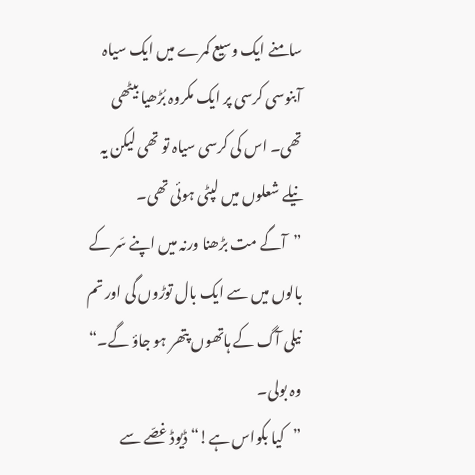سامنے ایک وسیع کمرے میں ایک سیاہ آبنوسی کرسی پر ایک مکروہ بُڑھیا بیٹھی تھی۔ اس کی کرسی سیاہ تو تھی لیکن یہ نیلے شعلوں میں لپٹی ہوئی تھی۔
”آگے مت بڑھنا ورنہ میں اپنے سَر کے بالوں میں سے ایک بال توڑوں گی اور تم نیلی آگ کے ہاتھوں پتھر ہو جاؤ گے۔“ وہ بولی۔
”کیا بکواس ہے!“ ڈیوڈ غصّے سے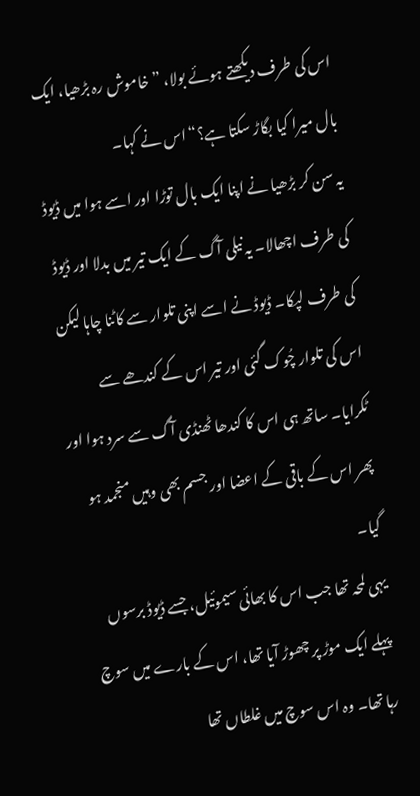اس کی طرف دیکھتے ہوئے بولا، ” خاموش رہ بڑھیا، ایک بال میرا کیا بگاڑ سکتا ہے؟“اس نے کہا۔
یہ سن کر بڑھیا نے اپنا ایک بال توڑا اور اسے ہوا میں ڈیوڈ کی طرف اچھالا۔ یہ نیلی آگ کے ایک تیر میں بدلا اور ڈیوڈ کی طرف لپکا۔ ڈیوڈ نے اسے اپنی تلوار سے کاٹنا چاہا لیکن اس کی تلوار چُوک گئی اور تیر اس کے کندھے سے ٹکرایا۔ ساتھ ہی اس کا کندھا ٹھنڈی آگ سے سرد ہوا اور پھر اس کے باقی کے اعضا اور جسم بھی وہیں منجمد ہو گیا۔
یہی لمحہ تھا جب اس کا بھائی سیموئیل، جسے ڈیوڈ برسوں پہلے ایک موڑ پر چھوڑ آیا تھا، اس کے بارے میں سوچ رہا تھا۔ وہ اس سوچ میں غلطاں تھا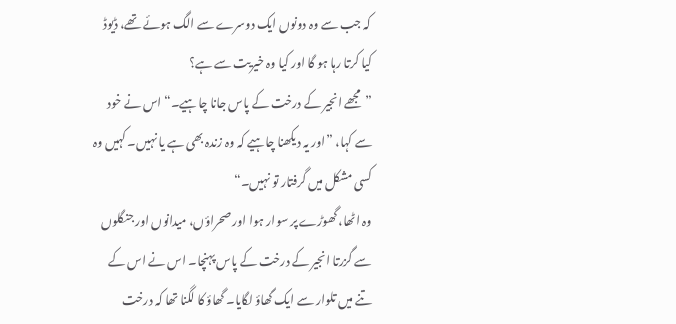کہ جب سے وہ دونوں ایک دوسرے سے الگ ہوئے تھے، ڈیوڈ کیا کرتا رہا ہو گا اور کیا وہ خیریت سے ہے؟
”مجھے انجیر کے درخت کے پاس جانا چاہیے۔“ اس نے خود سے کہا، ”اور یہ دیکھنا چاہیے کہ وہ زندہ بھی ہے یا نہیں۔ کہیں وہ کسی مشکل میں گرفتار تو نہیں۔“
وہ اٹھا، گھوڑے پر سوار ہوا اور صحراؤں، میدانوں اور جنگلوں سے گزرتا انجیر کے درخت کے پاس پہنچا۔ اس نے اس کے تنے میں تلوار سے ایک گھاؤ لگایا۔ گھاؤ کا لگنا تھا کہ درخت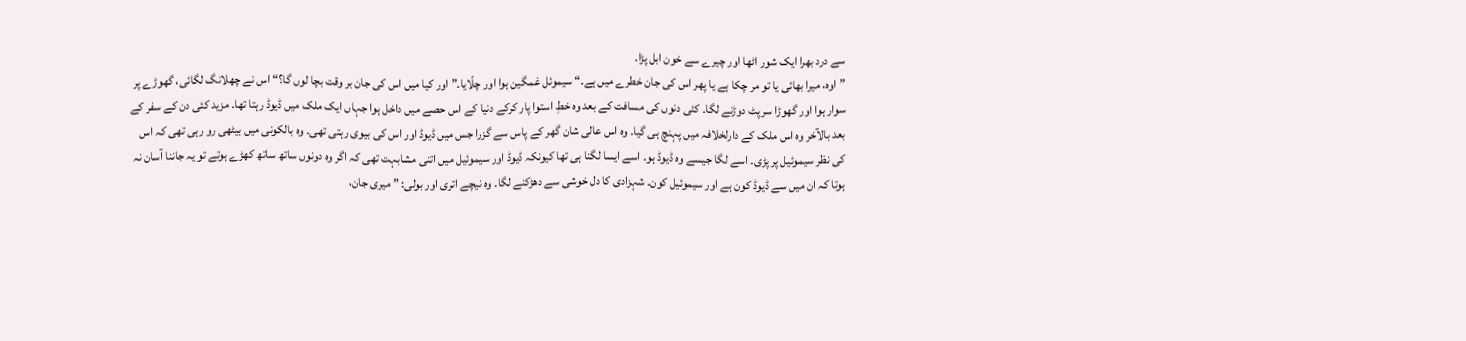سے درد بھرا ایک شور اٹھا اور چیرے سے خون ابل پڑا۔
”اوہ، میرا بھائی یا تو مر چکا ہے یا پھر اس کی جان خطرے میں ہے۔“ سیموئل غمگین ہوا اور چلّایا۔” اور کیا میں اس کی جان بر وقت بچا لوں گا؟“ اس نے چھلانگ لگائی، گھوڑے پر سوار ہوا اور گھوڑا سرپٹ دوڑنے لگا۔ کئی دنوں کی مسافت کے بعد وہ خطِ استوا پار کرکے دنیا کے اس حصے میں داخل ہوا جہاں ایک ملک میں ڈیوڈ رہتا تھا۔ مزید کئی دن کے سفر کے بعد بالآخر وہ اس ملک کے دارلخلافہ میں پہنچ ہی گیا۔ وہ اس عالی شان گھر کے پاس سے گزرا جس میں ڈیوڈ اور اس کی بیوی رہتی تھی۔ وہ بالکونی میں بیٹھی رو رہی تھی کہ اس کی نظر سیموئیل پر پڑی۔ اسے لگا جیسے وہ ڈیوڈ ہو۔ اسے ایسا لگنا ہی تھا کیونکہ ڈیوڈ اور سیموئیل میں اتنی مشابہت تھی کہ اگر وہ دونوں ساتھ ساتھ کھڑے ہوتے تو یہ جاننا آسان نہ ہوتا کہ ان میں سے ڈیوڈ کون ہے اور سیموئیل کون۔ شہزادی کا دل خوشی سے دھڑکنے لگا۔ وہ نیچے اتری اور بولی: ” میری جان،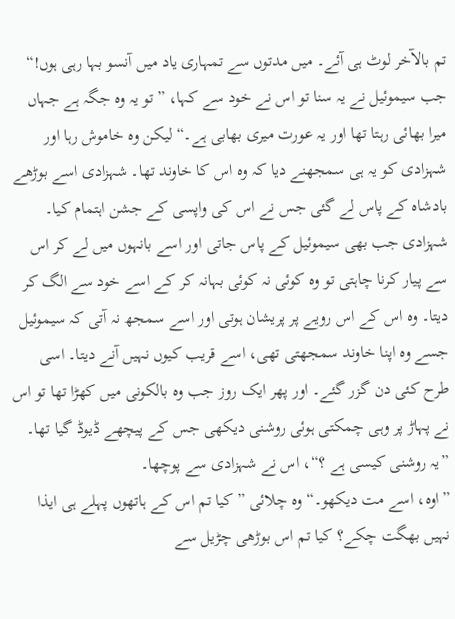تم بالآخر لوٹ ہی آئے۔ میں مدتوں سے تمہاری یاد میں آنسو بہا رہی ہوں!“
جب سیموئیل نے یہ سنا تو اس نے خود سے کہا، ” تو یہ وہ جگہ ہے جہاں میرا بھائی رہتا تھا اور یہ عورت میری بھابی ہے۔“ لیکن وہ خاموش رہا اور شہزادی کو یہ ہی سمجھنے دیا کہ وہ اس کا خاوند تھا۔ شہزادی اسے بوڑھے بادشاہ کے پاس لے گئی جس نے اس کی واپسی کے جشن اہتمام کیا۔
شہزادی جب بھی سیموئیل کے پاس جاتی اور اسے بانہوں میں لے کر اس سے پیار کرنا چاہتی تو وہ کوئی نہ کوئی بہانہ کر کے اسے خود سے الگ کر دیتا۔ وہ اس کے اس رویے پر پریشان ہوتی اور اسے سمجھ نہ آتی کہ سیموئیل جسے وہ اپنا خاوند سمجھتی تھی، اسے قریب کیوں نہیں آنے دیتا۔ اسی طرح کئی دن گزر گئے۔ اور پھر ایک روز جب وہ بالکونی میں کھڑا تھا تو اس نے پہاڑ پر وہی چمکتی ہوئی روشنی دیکھی جس کے پیچھے ڈیوڈ گیا تھا۔
”یہ روشنی کیسی ہے ؟“، اس نے شہزادی سے پوچھا۔
”اوہ، اسے مت دیکھو۔“ وہ چلائی ” کیا تم اس کے ہاتھوں پہلے ہی ایذا نہیں بھگت چکے؟ کیا تم اس بوڑھی چڑیل سے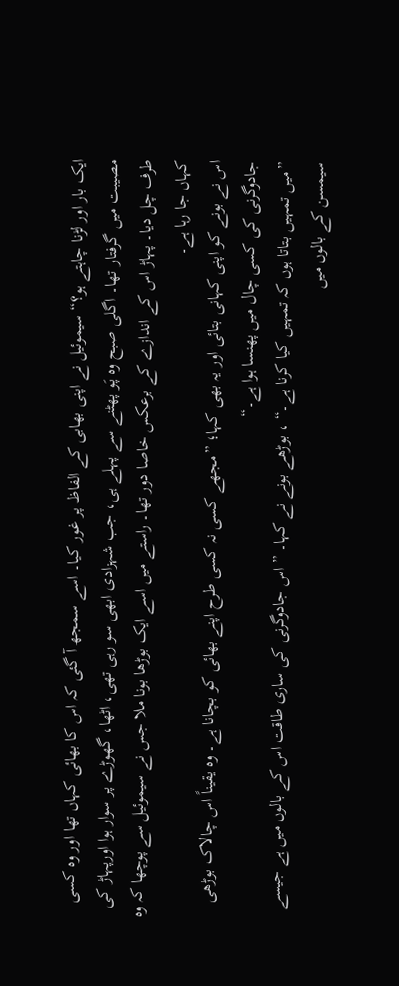ایک بار اور لڑنا چاہتے ہو؟“ سیموئیل نے اپنی بھابی کے الفاظ پر غور کیا۔ اسے سمجھ آ گئی کہ اس کا بھائی کہاں تھا اور وہ کسی مصیبت میں گرفتار تھا۔ اگلی صبح وہ پَو پھٹنے سے پہلے ہی، جب شہزادی ابھی سو رہی تھی، اٹھا، گھوڑے پر سوار ہوا اورپہاڑ کی طرف چل دیا۔ پہاڑ اس کے اندازے کے برعکس خاصا دور تھا۔ راستے میں اسے ایک بوڑھا بونا ملا جس نے سیموئیل سے پوچھا کہ وہ کہاں جا رہا ہے۔
اس نے بونے کو اپنی کہانی بتائی اور یہ بھی کہا؛ ”مجھے کسی نہ کسی طرح اپنے بھائی کو بچانا ہے۔ وہ یقیناً اس چالاک بوڑھی جادوگرنی کی کسی چال میں پھنسا ہوا ہے۔“
”میں تمہیں بتاتا ہوں کہ تمہیں کیا کرنا ہے۔“ ، بوڑھے بونے نے کہا۔ ” اس جادوگرنی کی ساری طاقت اس کے بالوں میں ہے جیسے سیمسن کے بالوں میں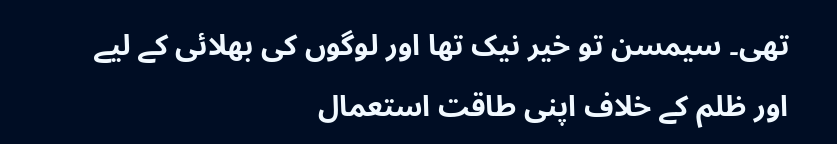تھی۔ سیمسن تو خیر نیک تھا اور لوگوں کی بھلائی کے لیے اور ظلم کے خلاف اپنی طاقت استعمال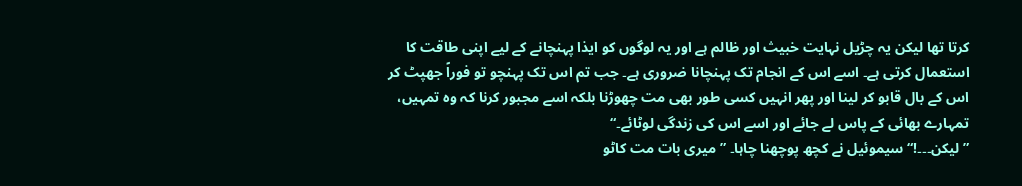کرتا تھا لیکن یہ چڑیل نہایت خبیث اور ظالم ہے اور یہ لوگوں کو ایذا پہنچانے کے لیے اپنی طاقت کا استعمال کرتی ہے۔ اسے اس کے انجام تک پہنچانا ضروری ہے۔ جب تم اس تک پہنچو تو فوراً جھپٹ کر اس کے بال قابو کر لینا اور پھر انہیں کسی طور بھی مت چھوڑنا بلکہ اسے مجبور کرنا کہ وہ تمہیں، تمہارے بھائی کے پاس لے جائے اور اسے اس کی زندگی لوٹائے۔“
”لیکن۔۔۔!“ سیموئیل نے کچھ پوچھنا چاہا۔ ”میری بات مت کاٹو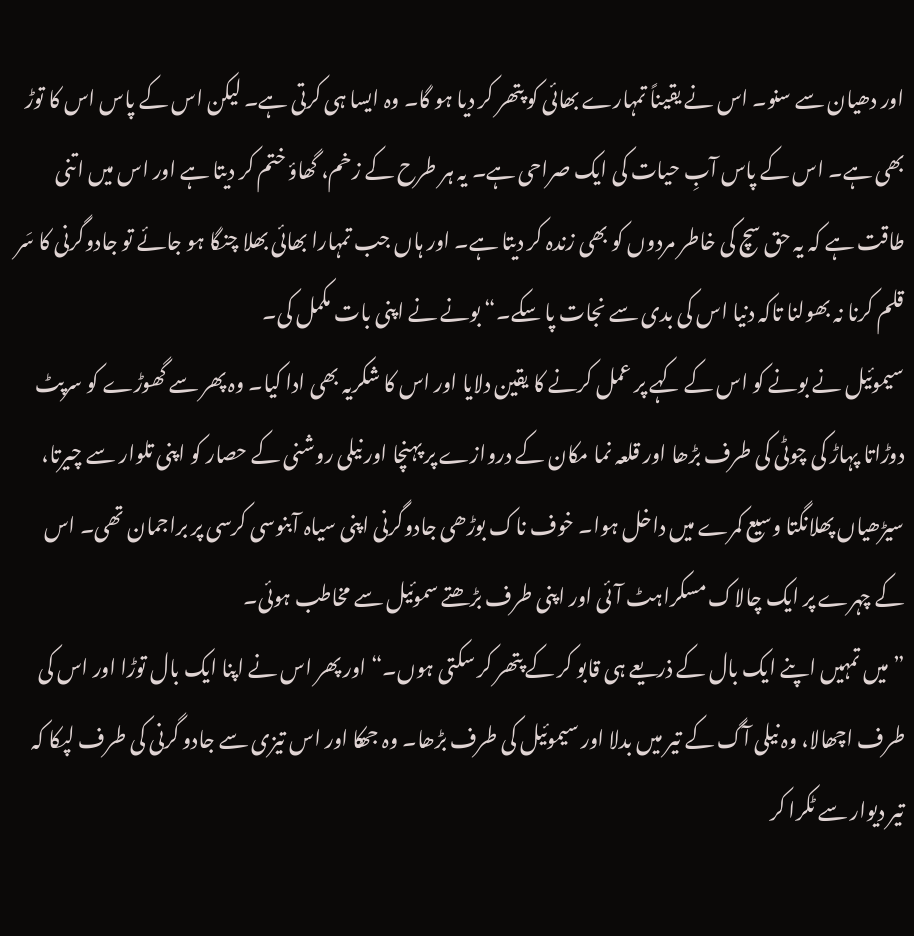اور دھیان سے سنو۔ اس نے یقیناً تمہارے بھائی کو پتھر کر دیا ہو گا۔ وہ ایسا ہی کرتی ہے۔ لیکن اس کے پاس اس کا توڑ بھی ہے۔ اس کے پاس آبِ حیات کی ایک صراحی ہے۔ یہ ہر طرح کے زخم، گھاؤ ختم کر دیتا ہے اور اس میں اتنی طاقت ہے کہ یہ حق سچ کی خاطر مردوں کو بھی زندہ کر دیتا ہے۔ اور ہاں جب تمہارا بھائی بھلا چنگا ہو جائے تو جادوگرنی کا سَر قلم کرنا نہ بھولنا تاکہ دنیا اس کی بدی سے نجات پا سکے۔“ بونے نے اپنی بات مکمل کی۔
سیموئیل نے بونے کو اس کے کہے پر عمل کرنے کا یقین دلایا اور اس کا شکریہ بھی ادا کیا۔ وہ پھر سے گھوڑے کو سرپٹ دوڑاتا پہاڑ کی چوٹی کی طرف بڑھا اور قلعہ نما مکان کے دروازے پر پہنچا اور نیلی روشنی کے حصار کو اپنی تلوار سے چیرتا، سیڑھیاں پھلانگتا وسیع کمرے میں داخل ہوا۔ خوف ناک بوڑھی جادوگرنی اپنی سیاہ آبنوسی کرسی پر براجمان تھی۔ اس کے چہرے پر ایک چالاک مسکراہٹ آئی اور اپنی طرف بڑھتے سموئیل سے مخاطب ہوئی۔
”میں تمہیں اپنے ایک بال کے ذریعے ہی قابو کر کے پتھر کر سکتی ہوں۔“ اور پھر اس نے اپنا ایک بال توڑا اور اس کی طرف اچھالا، وہ نیلی آگ کے تیر میں بدلا اور سیموئیل کی طرف بڑھا۔ وہ جھکا اور اس تیزی سے جادو گرنی کی طرف لپکا کہ تیر دیوار سے ٹکرا کر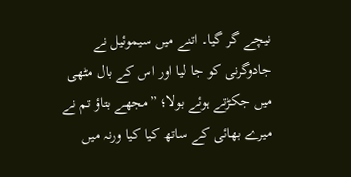نیچے گر گیا۔ اتنے میں سیموئیل نے جادوگرنی کو جا لیا اور اس کے بال مٹھی میں جکڑتے ہوئے بولا؛ ”مجھے بتاؤ تم نے میرے بھائی کے ساتھ کیا کیا ورنہ میں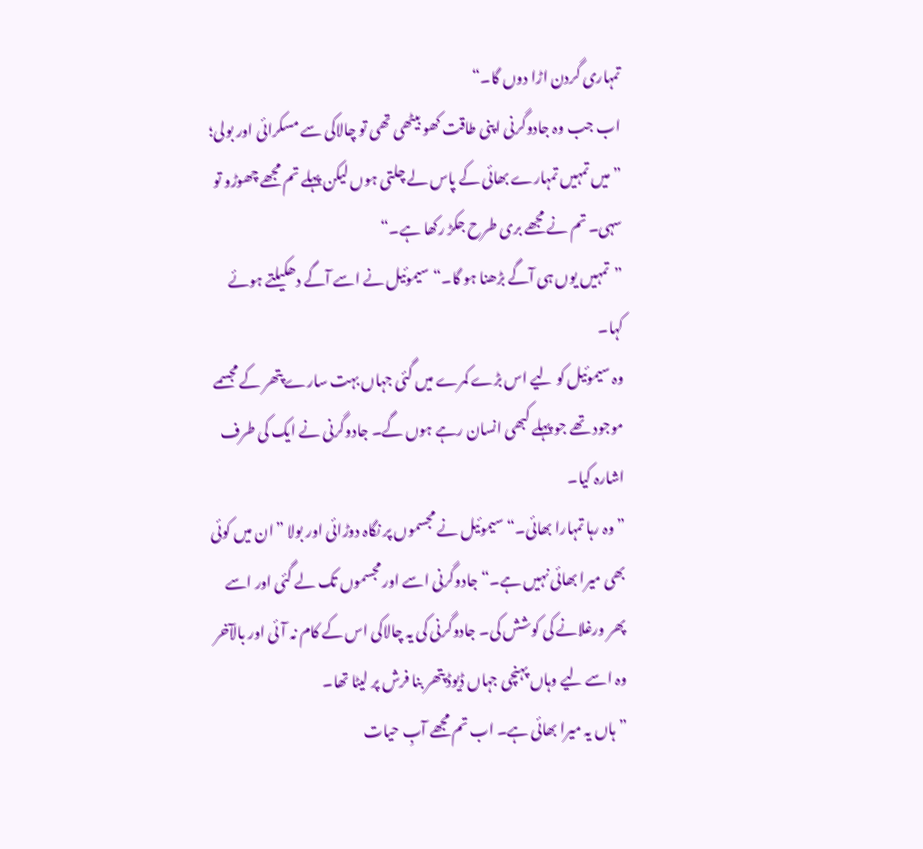تمہاری گردن اڑا دوں گا۔“
اب جب وہ جادوگرنی اپنی طاقت کھو بیٹھی تھی تو چالاکی سے مسکرائی اور بولی؛
”میں تمہیں تمہارے بھائی کے پاس لے چلتی ہوں لیکن پہلے تم مجھے چھوڑو تو سہی۔ تم نے مجھے بری طرح جکڑ رکھا ہے۔“
”تمہیں یوں ہی آگے بڑھنا ہو گا۔“ سیموئیل نے اسے آگے دھکیلتے ہوئے کہا۔
وہ سیموئیل کو لیے اس بڑے کمرے میں گئی جہاں بہت سارے پتھر کے مجسمے موجود تھے جو پہلے کبھی انسان رہے ہوں گے۔ جادوگرنی نے ایک کی طرف اشارہ کیا۔
” وہ رہا تمہارا بھائی۔“ سیموئیل نے مجسموں پر نگاہ دوڑائی اور بولا ”ان میں کوئی بھی میرا بھائی نہیں ہے۔“ جادوگرنی اسے اور مجسموں تک لے گئی اور اسے پھر ورغلانے کی کوشش کی۔ جادوگرنی کی یہ چالاکی اس کے کام نہ آئی اور بالآخر وہ اسے لیے وہاں پہنچی جہاں ڈیوڈ پتھر بنا فرش پر لیٹا تھا۔
”ہاں یہ میرا بھائی ہے۔ اب تم مجھے آبِ حیات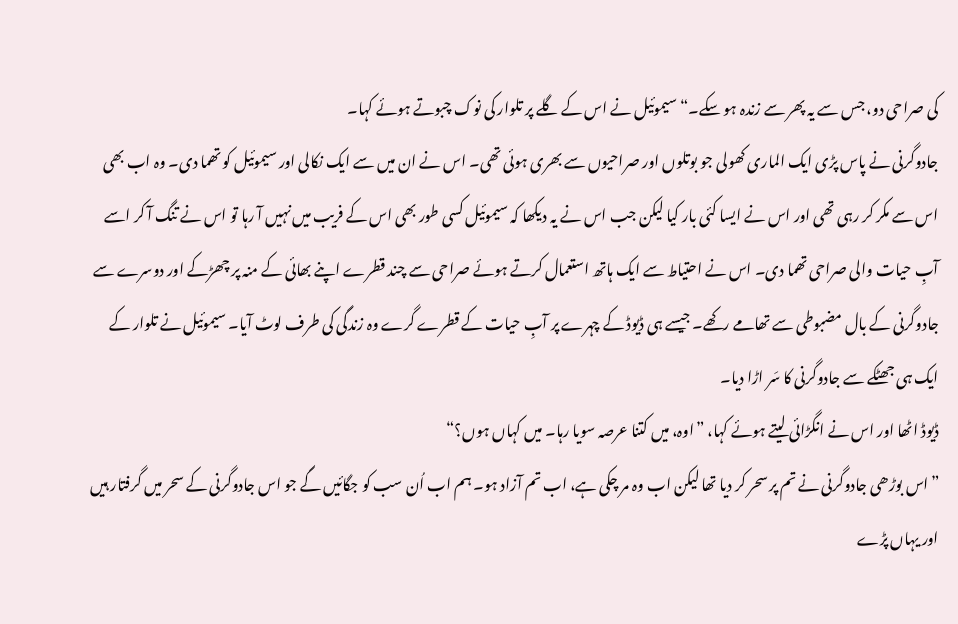کی صراحی دو، جس سے یہ پھر سے زندہ ہو سکے۔“ سیموئیل نے اس کے گلے پر تلوار کی نوک چبوتے ہوئے کہا۔
جادوگرنی نے پاس پڑی ایک الماری کھولی جو بوتلوں اور صراحیوں سے بھری ہوئی تھی۔ اس نے ان میں سے ایک نکالی اور سیموئیل کو تھما دی۔ وہ اب بھی اس سے مکر کر رہی تھی اور اس نے ایسا کئی بار کیا لیکن جب اس نے یہ دیکھا کہ سیموئیل کسی طور بھی اس کے فریب میں نہیں آ رہا تو اس نے تنگ آ کر اسے آبِ حیات والی صراحی تھما دی۔ اس نے احتیاط سے ایک ہاتھ استعمال کرتے ہوئے صراحی سے چند قطرے اپنے بھائی کے منہ پر چھڑکے اور دوسرے سے جادوگرنی کے بال مضبوطی سے تھامے رکھے۔ جیسے ہی ڈیوڈ کے چہرے پر آبِ حیات کے قطرے گرے وہ زندگی کی طرف لوٹ آیا۔ سیموئیل نے تلوار کے ایک ہی جھٹکے سے جادوگرنی کا سَر اڑا دیا۔
ڈیوڈ اٹھا اور اس نے انگڑائی لیتے ہوئے کہا، ”اوہ، میں کتنا عرصہ سویا رہا۔ میں کہاں ہوں؟“
”اس بوڑھی جادوگرنی نے تم پر سحر کر دیا تھا لیکن اب وہ مر چکی ہے، اب تم آزاد ہو۔ ہم اب اُن سب کو جگائیں گے جو اس جادوگرنی کے سحر میں گرفتار ہیں اور یہاں پڑے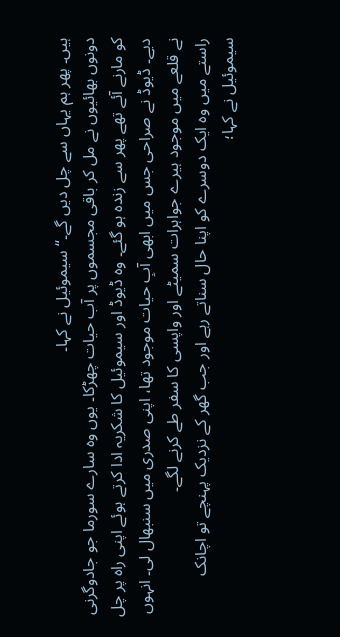ہیں۔ پھر ہم یہاں سے چل دیں گے۔“ سیموئیل نے کہا۔
دونوں بھائیوں نے مل کر باقی مجسموں پر آب حیات چھڑکا۔ یوں وہ سارے سورما جو جادوگرنی کو مارنے آئے تھے پھر سے زندہ ہو گئے۔ وہ ڈیوڈ اور سیموئیل کا شکریہ ادا کرتے ہوئے اپنی راہ پر چل دیے۔ ڈیوڈ نے صراحی جس میں ابھی آبِ حیات موجود تھا، اپنی صدری میں سنبھال لی۔ انہوں نے قلعے میں موجود ہیرے جواہرات سمیٹے اور واپسی کا سفر طے کرنے لگے۔
راستے میں وہ ایک دوسرے کو اپنا حال سناتے رہے اور جب گھر کے نزدیک پہنچے تو اچانک سیموئیل نے کہا؛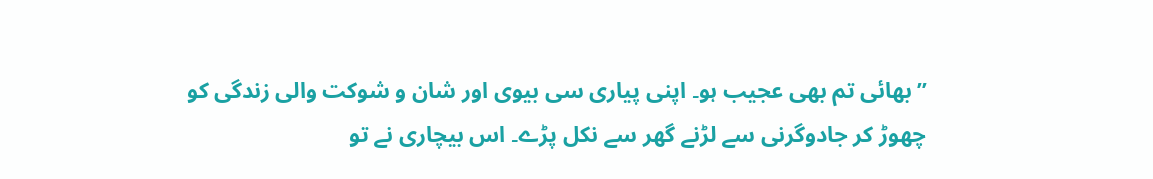”بھائی تم بھی عجیب ہو۔ اپنی پیاری سی بیوی اور شان و شوکت والی زندگی کو چھوڑ کر جادوگرنی سے لڑنے گھر سے نکل پڑے۔ اس بیچاری نے تو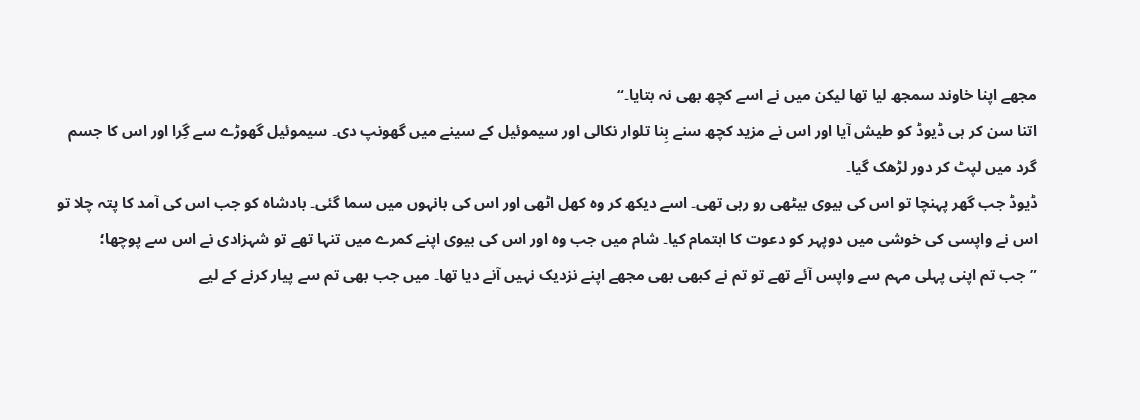مجھے اپنا خاوند سمجھ لیا تھا لیکن میں نے اسے کچھ بھی نہ بتایا۔“
اتنا سن کر ہی ڈیوڈ کو طیش آیا اور اس نے مزید کچھ سنے بِنا تلوار نکالی اور سیموئیل کے سینے میں گھونپ دی۔ سیموئیل گھوڑے سے گِرا اور اس کا جسم گرد میں لپٹ کر دور لڑھک گیا۔
ڈیوڈ جب گھر پہنچا تو اس کی بیوی بیٹھی رو رہی تھی۔ اسے دیکھ کر وہ کھل اٹھی اور اس کی بانہوں میں سما گئی۔ بادشاہ کو جب اس کی آمد کا پتہ چلا تو اس نے واپسی کی خوشی میں دوپہر کو دعوت کا اہتمام کیا۔ شام میں جب وہ اور اس کی بیوی اپنے کمرے میں تنہا تھے تو شہزادی نے اس سے پوچھا؛
”جب تم اپنی پہلی مہم سے واپس آئے تھے تو تم نے کبھی بھی مجھے اپنے نزدیک نہیں آنے دیا تھا۔ میں جب بھی تم سے پیار کرنے کے لیے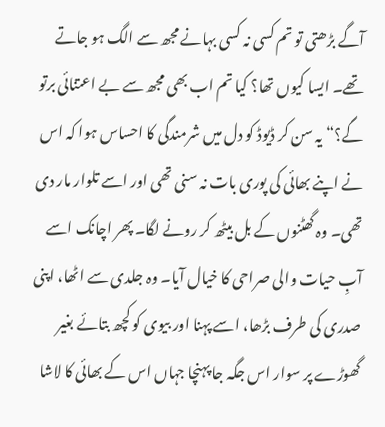آگے بڑھتی تو تم کسی نہ کسی بہانے مجھ سے الگ ہو جاتے تھے۔ ایسا کیوں تھا؟ کیا تم اب بھی مجھ سے بے اعتنائی برتو گے؟“ یہ سن کر ڈیوڈ کو دل میں شرمندگی کا احساس ہوا کہ اس نے اپنے بھائی کی پوری بات نہ سنی تھی اور اسے تلوار مار دی تھی۔ وہ گھٹنوں کے بل بیٹھ کر رونے لگا۔ پھر اچانک اسے آبِ حیات والی صراحی کا خیال آیا۔ وہ جلدی سے اٹھا، اپنی صدری کی طرف بڑھا، اسے پہنا اور بیوی کو کچھ بتائے بغیر گھوڑے پر سوار اس جگہ جا پہنچا جہاں اس کے بھائی کا لاشا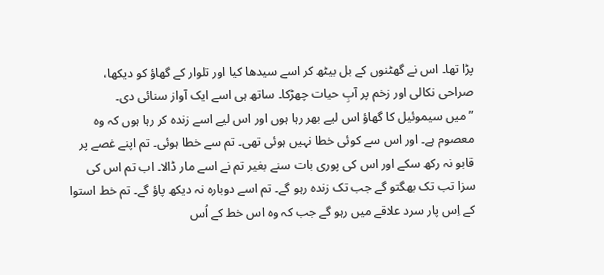پڑا تھا۔ اس نے گھٹنوں کے بل بیٹھ کر اسے سیدھا کیا اور تلوار کے گھاؤ کو دیکھا، صراحی نکالی اور زخم پر آبِ حیات چھڑکا۔ ساتھ ہی اسے ایک آواز سنائی دی۔
” میں سیموئیل کا گھاؤ اس لیے بھر رہا ہوں اور اس لیے اسے زندہ کر رہا ہوں کہ وہ معصوم ہے۔ اور اس سے کوئی خطا نہیں ہوئی تھی۔ تم سے خطا ہوئی۔ تم اپنے غصے پر قابو نہ رکھ سکے اور اس کی پوری بات سنے بغیر تم نے اسے مار ڈالا۔ اب تم اس کی سزا تب تک بھگتو گے جب تک زندہ رہو گے۔ تم اسے دوبارہ نہ دیکھ پاؤ گے۔ تم خط استوا کے اِس پار سرد علاقے میں رہو گے جب کہ وہ اس خط کے اُس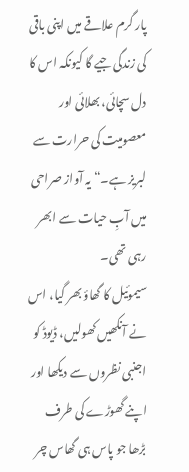پار گرم علاقے میں اپنی باقی کی زندگی جیے گا کیونکہ اس کا دل سچائی، بھلائی اور معصومیت کی حرارت سے لبریز ہے۔“ یہ آواز صراحی میں آبِ حیات سے ابھر رہی تھی۔
سیموئیل کا گھاؤ بھر گیا، اس نے آنکھیں کھولیں، ڈیوڈ کو اجنبی نظروں سے دیکھا اور اپنے گھوڑے کی طرف بڑھا جو پاس ہی گھاس چر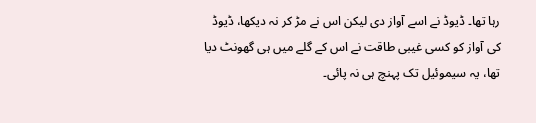رہا تھا۔ ڈیوڈ نے اسے آواز دی لیکن اس نے مڑ کر نہ دیکھا، ڈیوڈ کی آواز کو کسی غیبی طاقت نے اس کے گلے میں ہی گھونٹ دیا تھا، یہ سیموئیل تک پہنچ ہی نہ پائی۔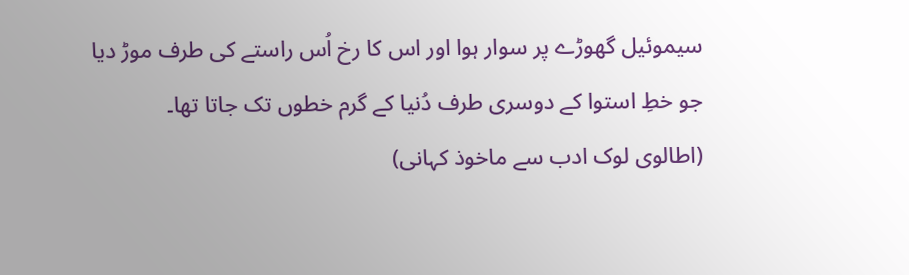سیموئیل گھوڑے پر سوار ہوا اور اس کا رخ اُس راستے کی طرف موڑ دیا جو خطِ استوا کے دوسری طرف دُنیا کے گرم خطوں تک جاتا تھا۔
(اطالوی لوک ادب سے ماخوذ کہانی)